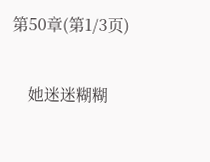第50章(第1/3页)

    她迷迷糊糊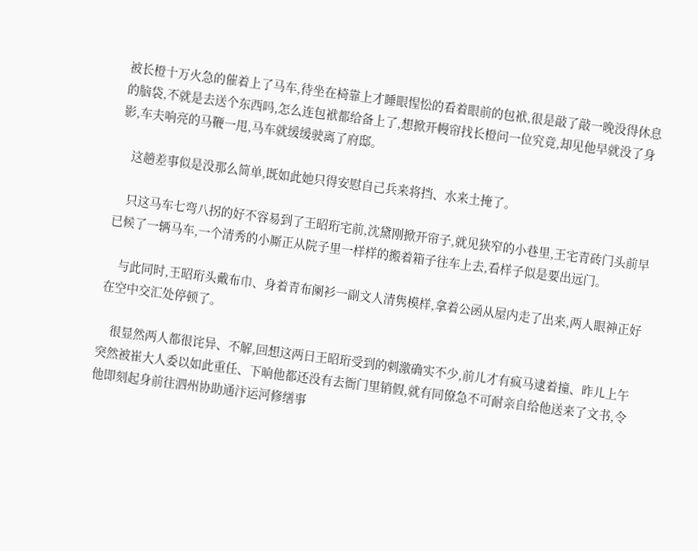被长橙十万火急的催着上了马车,待坐在椅靠上才睡眼惺忪的看着眼前的包袱,很是敲了敲一晚没得休息的脑袋,不就是去送个东西吗,怎么连包袱都给备上了,想掀开幔帘找长橙问一位究竟,却见他早就没了身影,车夫响亮的马鞭一甩,马车就缓缓驶离了府邸。

    这趟差事似是没那么简单,既如此她只得安慰自己兵来将挡、水来土掩了。

    只这马车七弯八拐的好不容易到了王昭珩宅前,沈黛刚掀开帘子,就见狭窄的小巷里,王宅青砖门头前早已候了一辆马车,一个清秀的小厮正从院子里一样样的搬着箱子往车上去,看样子似是要出远门。

    与此同时,王昭珩头戴布巾、身着青布阑衫一副文人清隽模样,拿着公函从屋内走了出来,两人眼神正好在空中交汇处停顿了。

    很显然两人都很诧异、不解,回想这两日王昭珩受到的刺激确实不少,前儿才有疯马逮着撞、昨儿上午突然被崔大人委以如此重任、下晌他都还没有去衙门里销假,就有同僚急不可耐亲自给他送来了文书,令他即刻起身前往泗州协助通汴运河修缮事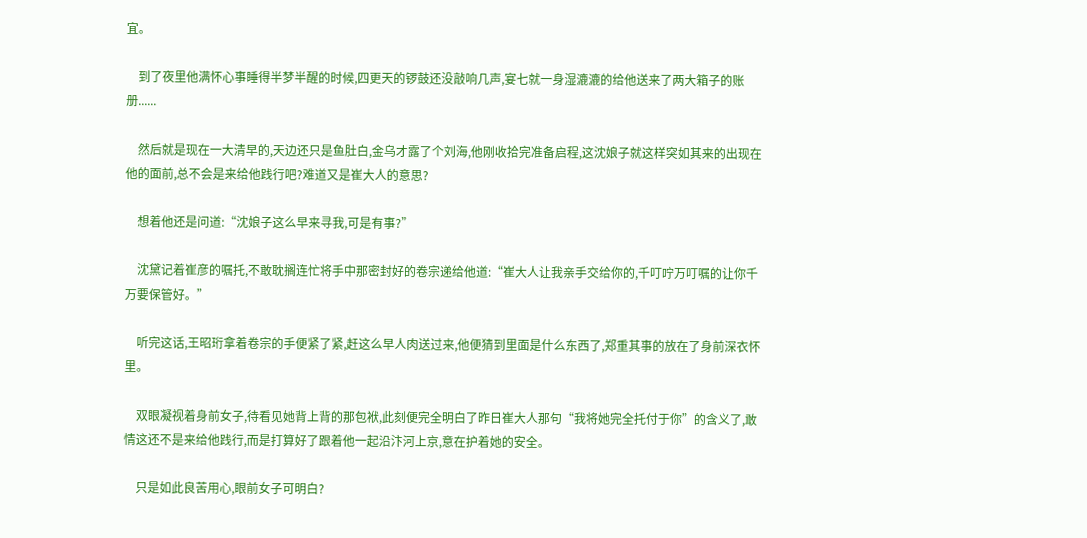宜。

    到了夜里他满怀心事睡得半梦半醒的时候,四更天的锣鼓还没敲响几声,宴七就一身湿漉漉的给他送来了两大箱子的账册......

    然后就是现在一大清早的,天边还只是鱼肚白,金乌才露了个刘海,他刚收拾完准备启程,这沈娘子就这样突如其来的出现在他的面前,总不会是来给他践行吧?难道又是崔大人的意思?

    想着他还是问道:“沈娘子这么早来寻我,可是有事?”

    沈黛记着崔彦的嘱托,不敢耽搁连忙将手中那密封好的卷宗递给他道:“崔大人让我亲手交给你的,千叮咛万叮嘱的让你千万要保管好。”

    听完这话,王昭珩拿着卷宗的手便紧了紧,赶这么早人肉送过来,他便猜到里面是什么东西了,郑重其事的放在了身前深衣怀里。

    双眼凝视着身前女子,待看见她背上背的那包袱,此刻便完全明白了昨日崔大人那句“我将她完全托付于你”的含义了,敢情这还不是来给他践行,而是打算好了跟着他一起沿汴河上京,意在护着她的安全。

    只是如此良苦用心,眼前女子可明白?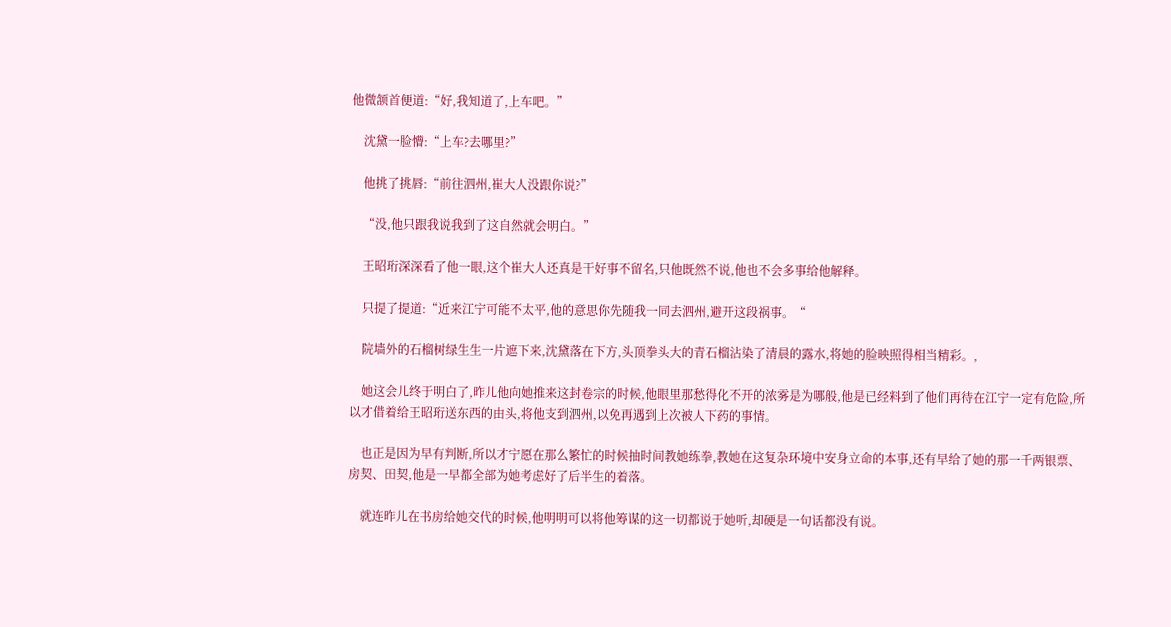他微颔首便道:“好,我知道了,上车吧。”

    沈黛一脸懵:“上车?去哪里?”

    他挑了挑唇:“前往泗州,崔大人没跟你说?”

    “没,他只跟我说我到了这自然就会明白。”

    王昭珩深深看了他一眼,这个崔大人还真是干好事不留名,只他既然不说,他也不会多事给他解释。

    只提了提道:“近来江宁可能不太平,他的意思你先随我一同去泗州,避开这段祸事。“

    院墙外的石榴树绿生生一片遮下来,沈黛落在下方,头顶拳头大的青石榴沾染了清晨的露水,将她的脸映照得相当精彩。,

    她这会儿终于明白了,昨儿他向她推来这封卷宗的时候,他眼里那愁得化不开的浓雾是为哪般,他是已经料到了他们再待在江宁一定有危险,所以才借着给王昭珩送东西的由头,将他支到泗州,以免再遇到上次被人下药的事情。

    也正是因为早有判断,所以才宁愿在那么繁忙的时候抽时间教她练拳,教她在这复杂环境中安身立命的本事,还有早给了她的那一千两银票、房契、田契,他是一早都全部为她考虑好了后半生的着落。

    就连昨儿在书房给她交代的时候,他明明可以将他筹谋的这一切都说于她听,却硬是一句话都没有说。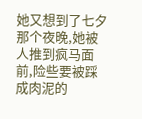她又想到了七夕那个夜晚,她被人推到疯马面前,险些要被踩成肉泥的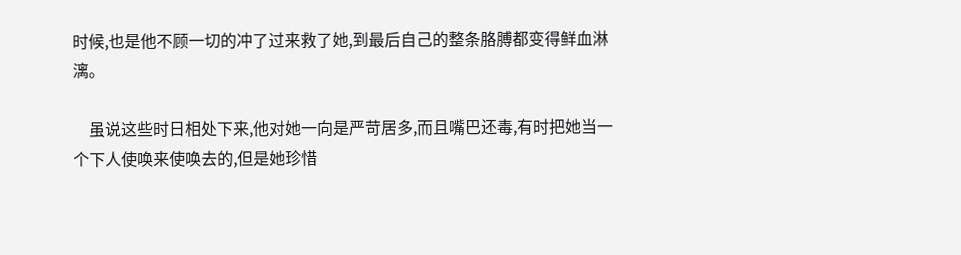时候,也是他不顾一切的冲了过来救了她,到最后自己的整条胳膊都变得鲜血淋漓。

    虽说这些时日相处下来,他对她一向是严苛居多,而且嘴巴还毒,有时把她当一个下人使唤来使唤去的,但是她珍惜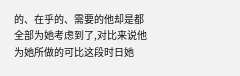的、在乎的、需要的他却是都全部为她考虑到了,对比来说他为她所做的可比这段时日她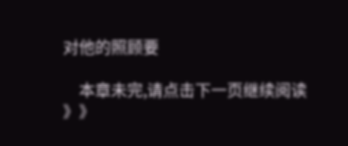对他的照顾要

    本章未完,请点击下一页继续阅读 》》